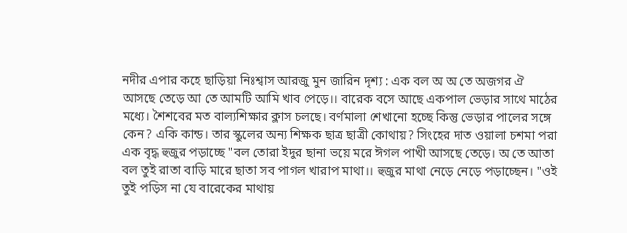নদীর এপার কহে ছাড়িয়া নিঃশ্বাস আরজু মুন জারিন দৃশ্য : এক বল অ অ তে অজগর ঐ আসছে তেড়ে আ তে আমটি আমি খাব পেড়ে।। বারেক বসে আছে একপাল ভেড়ার সাথে মাঠের মধ্যে। শৈশবের মত বাল্যশিক্ষার ক্লাস চলছে। বর্ণমালা শেখানো হচ্ছে কিন্তু ভেড়ার পালের সঙ্গে কেন? একি কান্ড। তার স্কুলের অন্য শিক্ষক ছাত্র ছাত্রী কোথায়? সিংহের দাত ওয়ালা চশমা পরা এক বৃদ্ধ হুজুর পড়াচ্ছে "বল তোরা ইদুর ছানা ভয়ে মরে ঈগল পাখী আসছে তেড়ে। অ তে আতা বল তুই রাতা বাড়ি মারে ছাতা সব পাগল খারাপ মাথা।। হুজুর মাথা নেড়ে নেড়ে পড়াচ্ছেন। "ওই তুই পড়িস না যে বারেকের মাথায়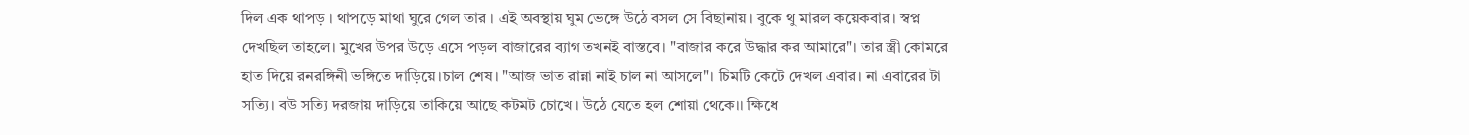দিল এক থাপড় । থাপড়ে মাথা ঘুরে গেল তার । এই অবস্থায় ঘুম ভেঙ্গে উঠে বসল সে বিছানায়। বুকে থু মারল কয়েকবার। স্বপ্ন দেখছিল তাহলে। মুখের উপর উড়ে এসে পড়ল বাজারের ব্যাগ তখনই বাস্তবে। "বাজার করে উদ্ধার কর আমারে"। তার স্ত্রী কোমরে হাত দিয়ে রনরঙ্গিনী ভঙ্গিতে দাড়িয়ে।চাল শেষ। "আজ ভাত রান্না নাই চাল না আসলে"। চিমটি কেটে দেখল এবার। না এবারের টা সত্যি। বউ সত্যি দরজায় দাড়িয়ে তাকিয়ে আছে কটমট চোখে। উঠে যেতে হল শোয়া থেকে।। ক্ষিধে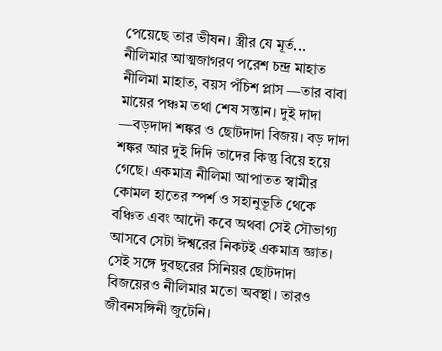পেয়েছে তার ভীষন। স্ত্রীর যে মূর্ত...
নীলিমার আত্মজাগরণ পরেশ চন্দ্র মাহাত নীলিমা মাহাত, বয়স পঁচিশ প্লাস —তার বাবা মায়ের পঞ্চম তথা শেষ সন্তান। দুই দাদা —বড়দাদা শঙ্কর ও ছোটদাদা বিজয়। বড় দাদা শঙ্কর আর দুই দিদি তাদের কিন্তু বিয়ে হয়ে গেছে। একমাত্র নীলিমা আপাতত স্বামীর কোমল হাতের স্পর্শ ও সহানুভূতি থেকে বঞ্চিত এবং আদৌ কবে অথবা সেই সৌভাগ্য আসবে সেটা ঈশ্বরের নিকটই একমাত্র জ্ঞাত। সেই সঙ্গে দুবছরের সিনিয়র ছোটদাদা বিজয়েরও নীলিমার মতো অবস্থা। তারও জীবনসঙ্গিনী জুটেনি।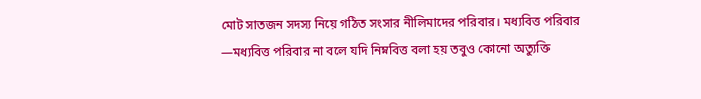মোট সাতজন সদস্য নিয়ে গঠিত সংসার নীলিমাদের পরিবার। মধ্যবিত্ত পরিবার —মধ্যবিত্ত পরিবার না বলে যদি নিম্নবিত্ত বলা হয় তবুও কোনো অত্যুক্তি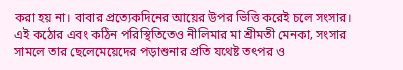করা হয় না। বাবার প্রত্যেকদিনের আয়ের উপর ভিত্তি করেই চলে সংসার। এই কঠোর এবং কঠিন পরিস্থিতিতেও নীলিমার মা শ্রীমতী মেনকা‚ সংসার সামলে তার ছেলেমেয়েদের পড়াশুনার প্রতি যথেষ্ট তৎপর ও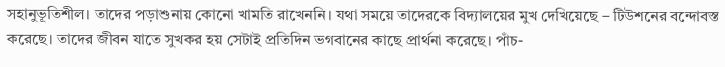সহানুভূতিশীল। তাদের পড়াশুনায় কোনো খামতি রাখেননি। যথা সময়ে তাদেরকে বিদ্যালয়ের মুখ দেখিয়েছে – টিউশনের বন্দোবস্ত করেছে। তাদের জীবন যাতে সুখকর হয় সেটাই প্রতিদিন ভগবানের কাছে প্রার্থনা করেছে। পাঁচ-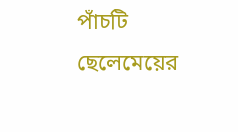পাঁচটি ছেলেমেয়ের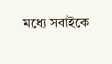মধ্যে সবাইকে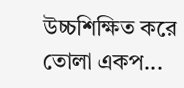উচ্চশিক্ষিত করে তোলা একপ...